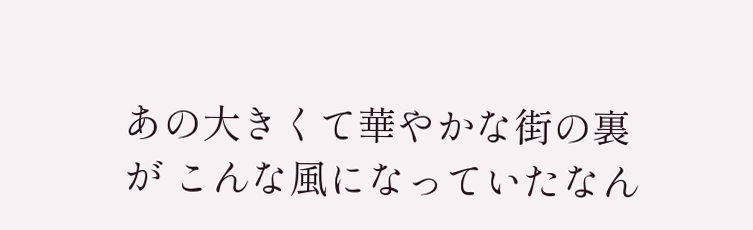あの大きくて華やかな街の裏が こんな風になっていたなん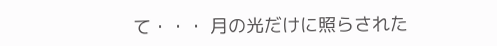て・・・ 月の光だけに照らされた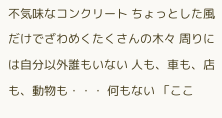不気味なコンクリート ちょっとした風だけでざわめくたくさんの木々 周りには自分以外誰もいない 人も、車も、店も、動物も・・・ 何もない 「ここ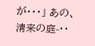が・・・」 あの、清来の庭-・・